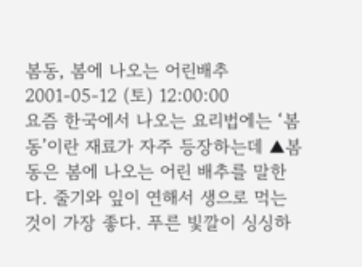봄동, 봄에 나오는 어린배추
2001-05-12 (토) 12:00:00
요즘 한국에서 나오는 요리법에는 ‘봄동’이란 재료가 자주 등장하는데 ▲봄동은 봄에 나오는 어린 배추를 말한다. 줄기와 잎이 연해서 생으로 먹는 것이 가장 좋다. 푸른 빛깔이 싱싱하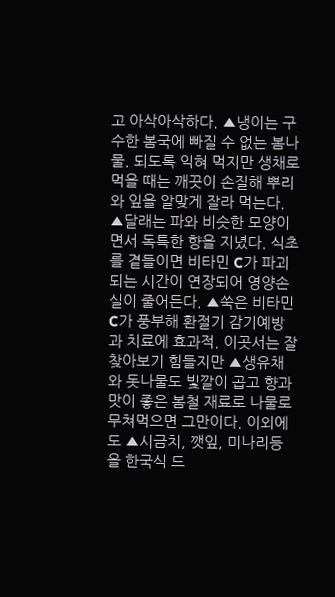고 아삭아삭하다. ▲냉이는 구수한 봄국에 빠질 수 없는 봄나물. 되도록 익혀 먹지만 생채로 먹을 때는 깨끗이 손질해 뿌리와 잎을 알맞게 잘라 먹는다. ▲달래는 파와 비슷한 모양이면서 독특한 향을 지녔다. 식초를 곁들이면 비타민 C가 파괴되는 시간이 연장되어 영양손실이 줄어든다. ▲쑥은 비타민 C가 풍부해 환절기 감기예방과 치료에 효과적. 이곳서는 잘 찾아보기 힘들지만 ▲생유채와 돗나물도 빛깔이 곱고 향과 맛이 좋은 봄철 재료로 나물로 무쳐먹으면 그만이다. 이외에도 ▲시금치, 깻잎, 미나리등을 한국식 드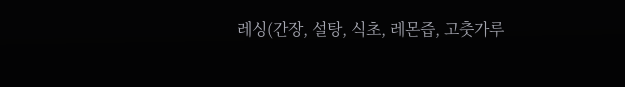레싱(간장, 설탕, 식초, 레몬즙, 고춧가루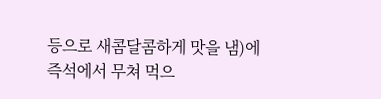등으로 새콤달콤하게 맛을 냄)에 즉석에서 무쳐 먹으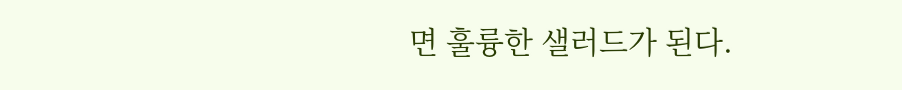면 훌륭한 샐러드가 된다.